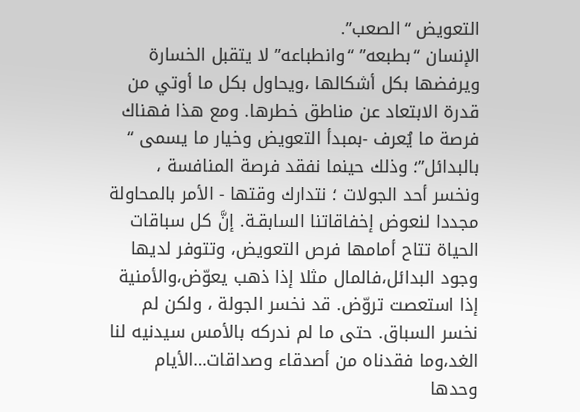التعويض “الصعب”.
الإنسان “بطبعه” “وانطباعه” لا يتقبل الخسارة ويرفضها بكل أشكالها ،ويحاول بكل ما أوتي من قدرة الابتعاد عن مناطق خطرها. ومع هذا فهناك فرصة ما يُعرف -بمبدأ التعويض وخيار ما يسمى “ بالبدائل”؛ وذلك حينما نفقد فرصة المنافسة ، ونخسر أحد الجولات ؛ نتدارك وقتها - الأمر بالمحاولة مجددا لنعوض إخفاقاتنا السابقـة. إنَّ كل سباقات الحياة تتاح أمامها فرص التعويض، وتتوفر لديها وجود البدائل،فالمال مثلا إذا ذهب يعوّض،والأمنية إذا استعصت تروّض. قد نخسر الجولة ، ولكن لم نخسر السباق. حتى ما لم ندركه بالأمس سيدنيه لنا الغد،وما فقدناه من أصدقاء وصداقات…الأيام وحدها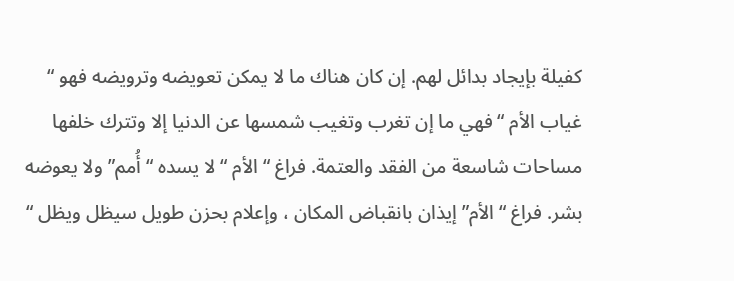كفيلة بإيجاد بدائل لهم. إن كان هناك ما لا يمكن تعويضه وترويضه فهو “ غياب الأم “ فهي ما إن تغرب وتغيب شمسها عن الدنيا إلا وتترك خلفها مساحات شاسعة من الفقد والعتمة. فراغ “ الأم “ لا يسده “ أُمم” ولا يعوضه بشر. فراغ “ الأم” إيذان بانقباض المكان ، وإعلام بحزن طويل سيظل ويظل “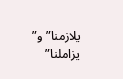يلازمنا” و” يزاملنا”